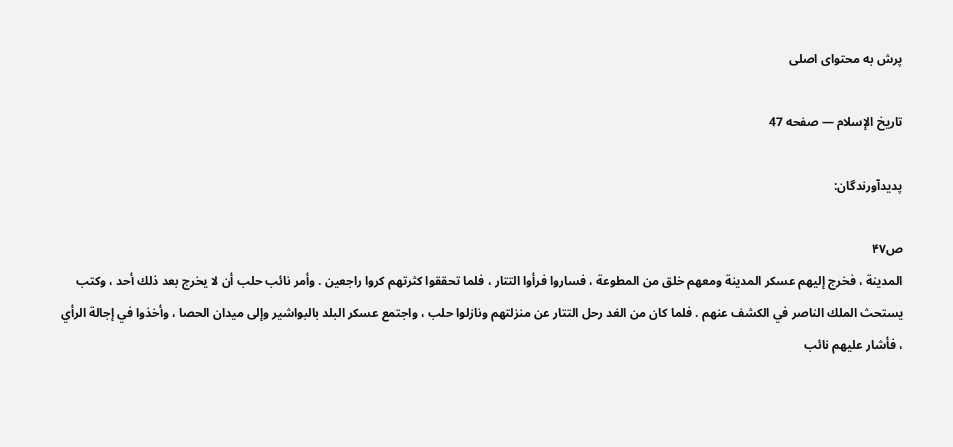پرش به محتوای اصلی

تاريخ الإسلام — صفحه 47

پدیدآورندگان:

ص۴۷
المدينة ، فخرج إليهم عسكر المدينة ومعهم خلق من المطوعة ، فساروا فرأوا التتار ، فلما تحققوا كثرتهم كروا راجعين . وأمر نائب حلب أن لا يخرج بعد ذلك أحد ، وكتب يستحث الملك الناصر في الكشف عنهم . فلما كان من الغد رحل التتار عن منزلتهم ونازلوا حلب ، واجتمع عسكر البلد بالبواشير وإلى ميدان الحصا ، وأخذوا في إجالة الرأي ، فأشار عليهم نائب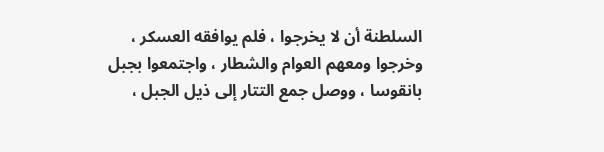السلطنة أن لا يخرجوا ، فلم يوافقه العسكر ، وخرجوا ومعهم العوام والشطار ، واجتمعوا بجبل بانقوسا ، ووصل جمع التتار إلى ذيل الجبل ،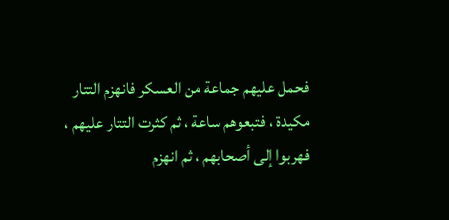فحمل عليهم جماعة من العسكر فانهزم التتار مكيدة ، فتبعوهم ساعة ، ثم كثرت التتار عليهم ، فهربوا إلى أصحابهم ، ثم انهزم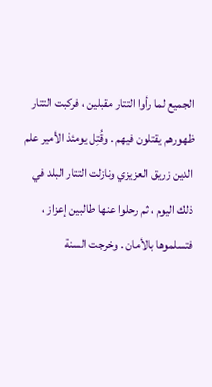الجميع لما رأوا التتار مقبلين ، فركبت التتار ظهورهم يقتلون فيهم . وقُتِل يومئذ الأمير علم الدين زريق العزيزي ونازلت التتار البلد في ذلك اليوم ، ثم رحلوا عنها طالبين إعزاز ، فتسلموها بالأمان . وخرجت السنة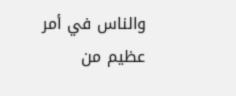والناس في أمر عظيم من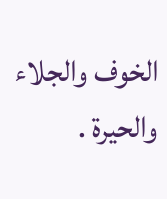الخوف والجلاء والحيرة .